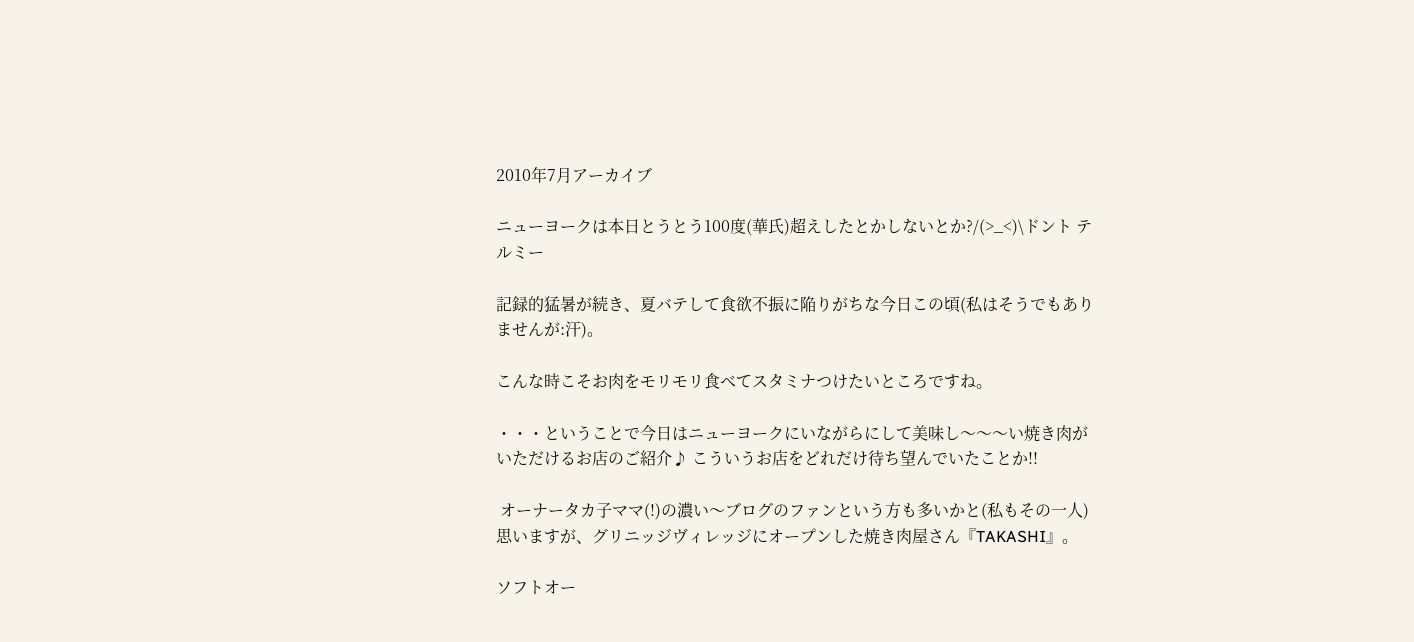2010年7月アーカイブ

ニューヨークは本日とうとう100度(華氏)超えしたとかしないとか?/(>_<)\ドント テルミー

記録的猛暑が続き、夏バテして食欲不振に陥りがちな今日この頃(私はそうでもありませんが:汗)。

こんな時こそお肉をモリモリ食べてスタミナつけたいところですね。

・・・ということで今日はニューヨークにいながらにして美味し〜〜〜い焼き肉がいただけるお店のご紹介♪ こういうお店をどれだけ待ち望んでいたことか!!

 オーナータカ子ママ(!)の濃い〜ブログのファンという方も多いかと(私もその一人)思いますが、グリニッジヴィレッジにオープンした焼き肉屋さん『TAKASHI』。

ソフトオー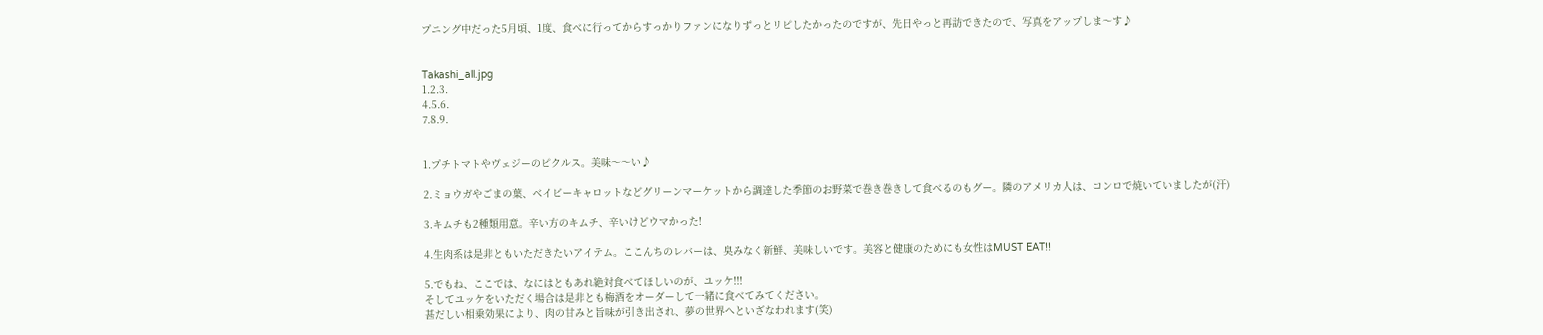プニング中だった5月頃、1度、食べに行ってからすっかりファンになりずっとリピしたかったのですが、先日やっと再訪できたので、写真をアップしま〜す♪


Takashi_all.jpg
1.2.3.
4.5.6.
7.8.9.


1.プチトマトやヴェジーのピクルス。美味〜〜い♪

2.ミョウガやごまの葉、ベイビーキャロットなどグリーンマーケットから調達した季節のお野菜で巻き巻きして食べるのもグー。隣のアメリカ人は、コンロで焼いていましたが(汗)

3.キムチも2種類用意。辛い方のキムチ、辛いけどウマかった!

4.生肉系は是非ともいただきたいアイテム。ここんちのレバーは、臭みなく新鮮、美味しいです。美容と健康のためにも女性はMUST EAT!!

5.でもね、ここでは、なにはともあれ絶対食べてほしいのが、ユッケ!!!
そしてユッケをいただく場合は是非とも梅酒をオーダーして一緒に食べてみてください。
甚だしい相乗効果により、肉の甘みと旨味が引き出され、夢の世界へといざなわれます(笑)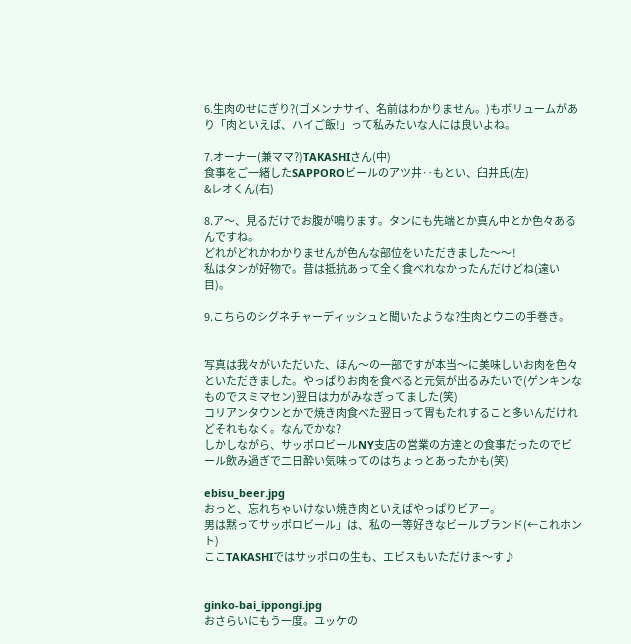6.生肉のせにぎり?(ゴメンナサイ、名前はわかりません。)もボリュームがあり「肉といえば、ハイご飯!」って私みたいな人には良いよね。

7.オーナー(兼ママ?)TAKASHIさん(中)
食事をご一緒したSAPPOROビールのアツ井‥もとい、臼井氏(左)
&レオくん(右)

8.ア〜、見るだけでお腹が鳴ります。タンにも先端とか真ん中とか色々あるんですね。
どれがどれかわかりませんが色んな部位をいただきました〜〜!
私はタンが好物で。昔は抵抗あって全く食べれなかったんだけどね(遠い目)。

9.こちらのシグネチャーディッシュと聞いたような?生肉とウニの手巻き。


写真は我々がいただいた、ほん〜の一部ですが本当〜に美味しいお肉を色々といただきました。やっぱりお肉を食べると元気が出るみたいで(ゲンキンなものでスミマセン)翌日は力がみなぎってました(笑)
コリアンタウンとかで焼き肉食べた翌日って胃もたれすること多いんだけれどそれもなく。なんでかな?
しかしながら、サッポロビールNY支店の営業の方達との食事だったのでビール飲み過ぎで二日酔い気味ってのはちょっとあったかも(笑)

ebisu_beer.jpg
おっと、忘れちゃいけない焼き肉といえばやっぱりビアー。
男は黙ってサッポロビール」は、私の一等好きなビールブランド(←これホント)
ここTAKASHIではサッポロの生も、エビスもいただけま〜す♪


ginko-bai_ippongi.jpg
おさらいにもう一度。ユッケの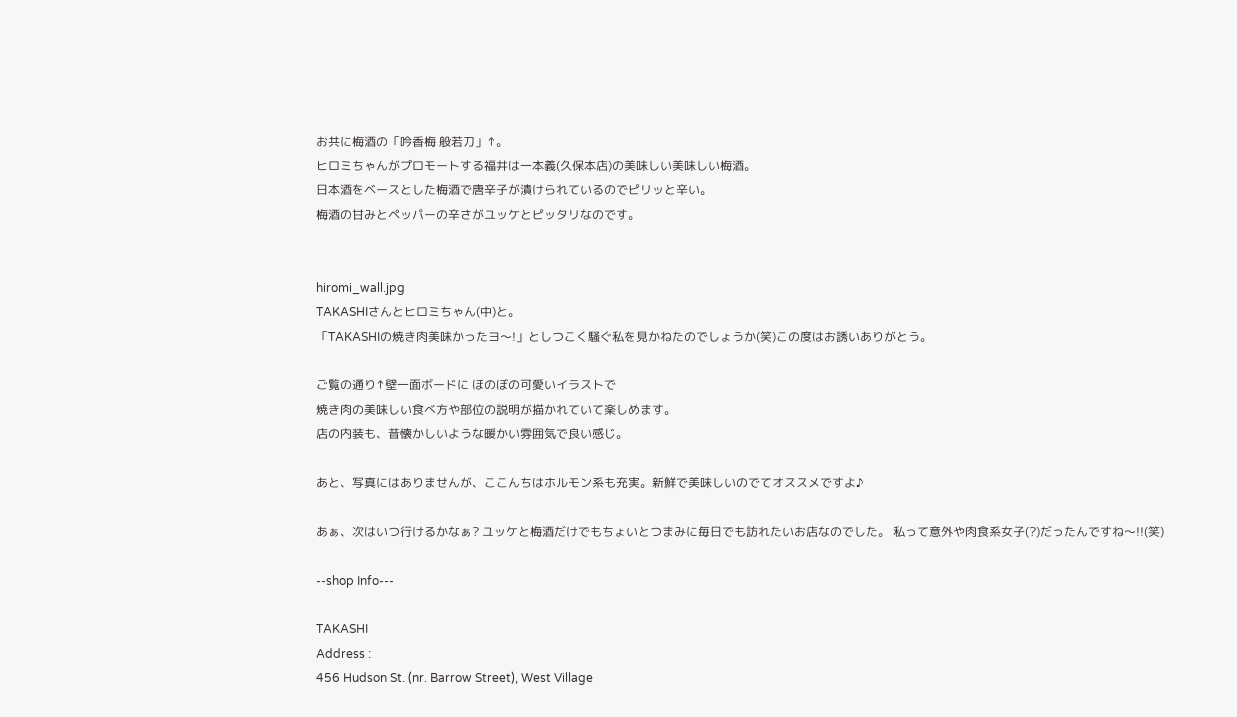お共に梅酒の「吟香梅 般若刀」↑。
ヒロミちゃんがプロモートする福井は一本義(久保本店)の美味しい美味しい梅酒。
日本酒をベースとした梅酒で唐辛子が漬けられているのでピリッと辛い。
梅酒の甘みとペッパーの辛さがユッケとピッタリなのです。


hiromi_wall.jpg
TAKASHIさんとヒロミちゃん(中)と。
「TAKASHIの焼き肉美味かったヨ〜!」としつこく騒ぐ私を見かねたのでしょうか(笑)この度はお誘いありがとう。

ご覧の通り↑壁一面ボードに ほのぼの可愛いイラストで
焼き肉の美味しい食べ方や部位の説明が描かれていて楽しめます。
店の内装も、昔懐かしいような暖かい雰囲気で良い感じ。

あと、写真にはありませんが、ここんちはホルモン系も充実。新鮮で美味しいのでてオススメですよ♪

あぁ、次はいつ行けるかなぁ? ユッケと梅酒だけでもちょいとつまみに毎日でも訪れたいお店なのでした。 私って意外や肉食系女子(?)だったんですね〜!!(笑)

--shop Info---

TAKASHI
Address :
456 Hudson St. (nr. Barrow Street), West Village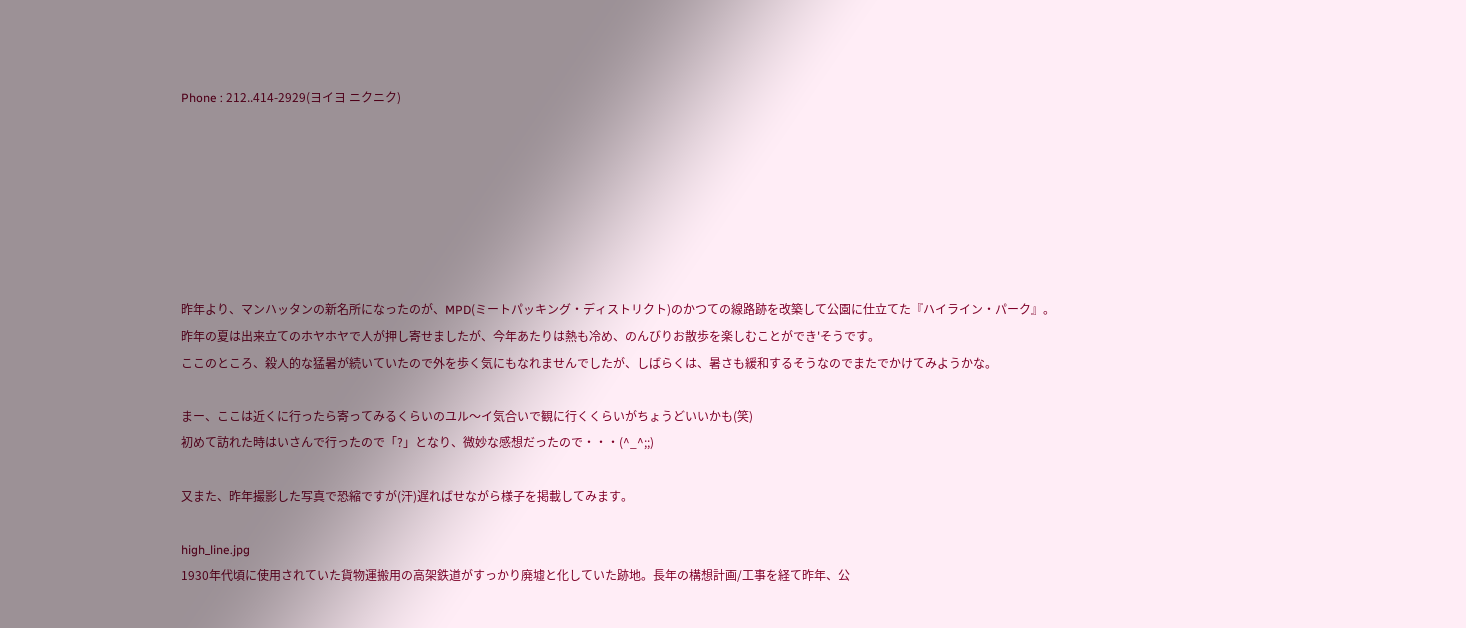Phone : 212..414-2929(ヨイヨ ニクニク)







昨年より、マンハッタンの新名所になったのが、MPD(ミートパッキング・ディストリクト)のかつての線路跡を改築して公園に仕立てた『ハイライン・パーク』。
昨年の夏は出来立てのホヤホヤで人が押し寄せましたが、今年あたりは熱も冷め、のんびりお散歩を楽しむことができ'そうです。
ここのところ、殺人的な猛暑が続いていたので外を歩く気にもなれませんでしたが、しばらくは、暑さも緩和するそうなのでまたでかけてみようかな。

まー、ここは近くに行ったら寄ってみるくらいのユル〜イ気合いで観に行くくらいがちょうどいいかも(笑)
初めて訪れた時はいさんで行ったので「?」となり、微妙な感想だったので・・・(^_^;;)

又また、昨年撮影した写真で恐縮ですが(汗)遅ればせながら様子を掲載してみます。

high_line.jpg
1930年代頃に使用されていた貨物運搬用の高架鉄道がすっかり廃墟と化していた跡地。長年の構想計画/工事を経て昨年、公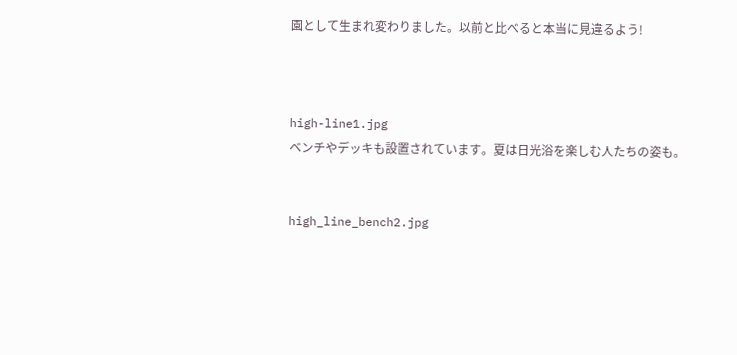園として生まれ変わりました。以前と比べると本当に見違るよう!



high-line1.jpg
ベンチやデッキも設置されています。夏は日光浴を楽しむ人たちの姿も。


high_line_bench2.jpg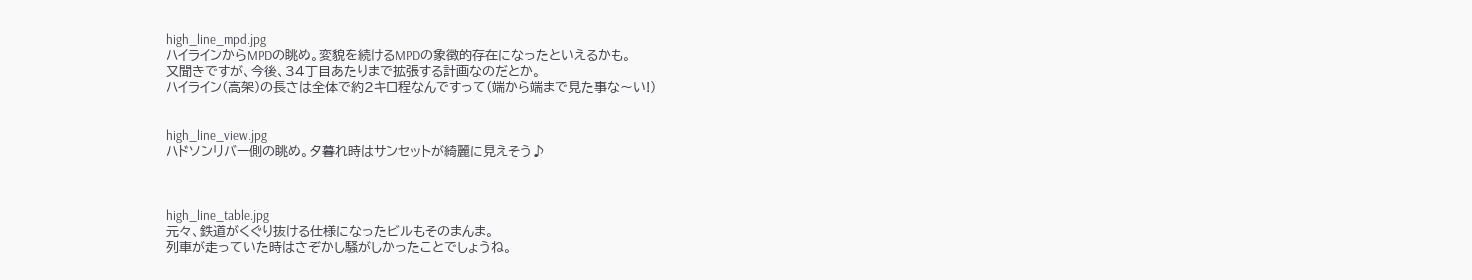high_line_mpd.jpg
ハイラインからMPDの眺め。変貌を続けるMPDの象徴的存在になったといえるかも。
又聞きですが、今後、34丁目あたりまで拡張する計画なのだとか。
ハイライン(高架)の長さは全体で約2キロ程なんですって(端から端まで見た事な〜い!)


high_line_view.jpg
ハドソンリバー側の眺め。夕暮れ時はサンセットが綺麗に見えそう♪



high_line_table.jpg
元々、鉄道がくぐり抜ける仕様になったビルもそのまんま。
列車が走っていた時はさぞかし騒がしかったことでしょうね。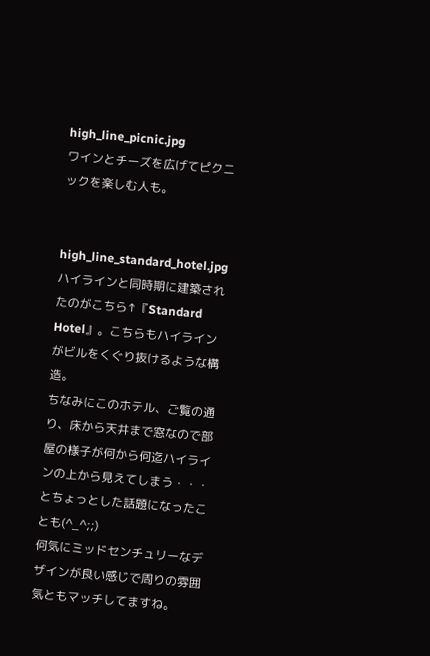high_line_picnic.jpg
ワインとチーズを広げてピクニックを楽しむ人も。


high_line_standard_hotel.jpg
ハイラインと同時期に建築されたのがこちら↑『Standard Hotel』。こちらもハイラインがビルをくぐり抜けるような構造。
ちなみにこのホテル、ご覧の通り、床から天井まで窓なので部屋の様子が何から何迄ハイラインの上から見えてしまう・・・とちょっとした話題になったことも(^_^;;)
何気にミッドセンチュリーなデザインが良い感じで周りの雰囲気ともマッチしてますね。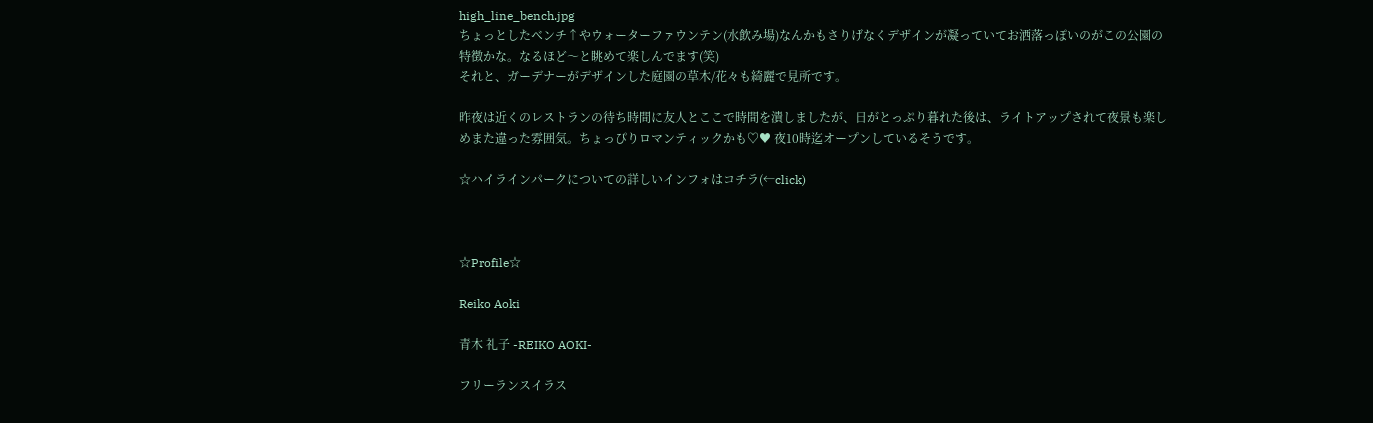high_line_bench.jpg
ちょっとしたベンチ↑やウォーターファウンテン(水飲み場)なんかもさりげなくデザインが凝っていてお洒落っぽいのがこの公園の特徴かな。なるほど〜と眺めて楽しんでます(笑)
それと、ガーデナーがデザインした庭園の草木/花々も綺麗で見所です。

昨夜は近くのレストランの待ち時間に友人とここで時間を潰しましたが、日がとっぷり暮れた後は、ライトアップされて夜景も楽しめまた違った雰囲気。ちょっぴりロマンティックかも♡♥ 夜10時迄オープンしているそうです。

☆ハイラインパークについての詳しいインフォはコチラ(←click)



☆Profile☆

Reiko Aoki

青木 礼子 -REIKO AOKI-

フリーランスイラス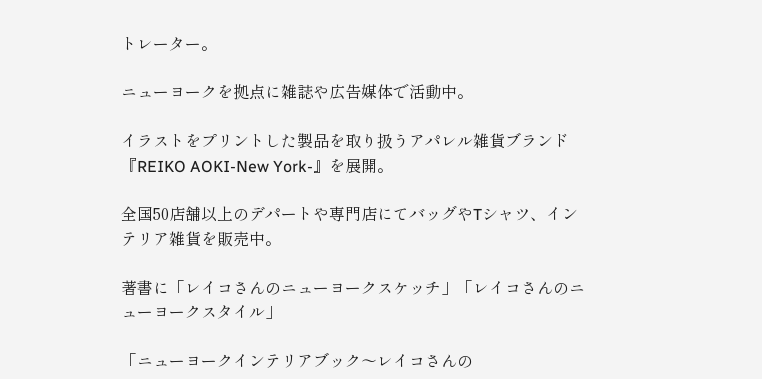トレーター。

ニューヨークを拠点に雑誌や広告媒体で活動中。

イラストをプリントした製品を取り扱うアパレル雑貨ブランド『REIKO AOKI-New York-』を展開。

全国50店舗以上のデパートや専門店にてバッグやTシャツ、インテリア雑貨を販売中。

著書に「レイコさんのニューヨークスケッチ」「レイコさんのニューヨークスタイル」

「ニューヨークインテリアブック〜レイコさんの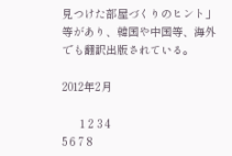見つけた部屋づくりのヒント」等があり、韓国や中国等、海外でも翻訳出版されている。

2012年2月

      1 2 3 4
5 6 7 8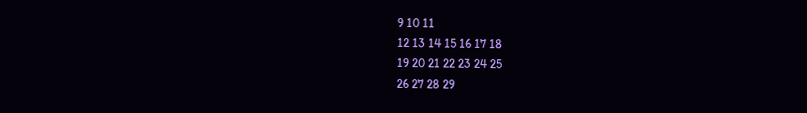9 10 11
12 13 14 15 16 17 18
19 20 21 22 23 24 25
26 27 28 29